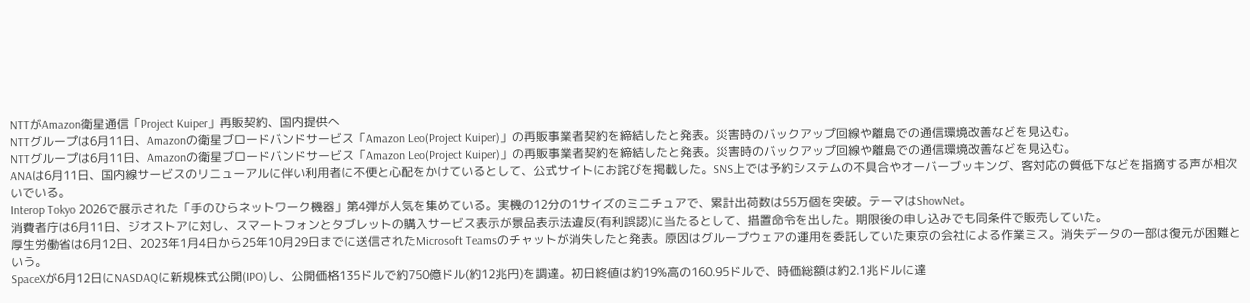NTTがAmazon衛星通信「Project Kuiper」再販契約、国内提供へ
NTTグループは6月11日、Amazonの衛星ブロードバンドサービス「Amazon Leo(Project Kuiper)」の再販事業者契約を締結したと発表。災害時のバックアップ回線や離島での通信環境改善などを見込む。
NTTグループは6月11日、Amazonの衛星ブロードバンドサービス「Amazon Leo(Project Kuiper)」の再販事業者契約を締結したと発表。災害時のバックアップ回線や離島での通信環境改善などを見込む。
ANAは6月11日、国内線サービスのリニューアルに伴い利用者に不便と心配をかけているとして、公式サイトにお詫びを掲載した。SNS上では予約システムの不具合やオーバーブッキング、客対応の質低下などを指摘する声が相次いでいる。
Interop Tokyo 2026で展示された「手のひらネットワーク機器」第4弾が人気を集めている。実機の12分の1サイズのミニチュアで、累計出荷数は55万個を突破。テーマはShowNet。
消費者庁は6月11日、ジオストアに対し、スマートフォンとタブレットの購入サービス表示が景品表示法違反(有利誤認)に当たるとして、措置命令を出した。期限後の申し込みでも同条件で販売していた。
厚生労働省は6月12日、2023年1月4日から25年10月29日までに送信されたMicrosoft Teamsのチャットが消失したと発表。原因はグループウェアの運用を委託していた東京の会社による作業ミス。消失データの一部は復元が困難という。
SpaceXが6月12日にNASDAQに新規株式公開(IPO)し、公開価格135ドルで約750億ドル(約12兆円)を調達。初日終値は約19%高の160.95ドルで、時価総額は約2.1兆ドルに達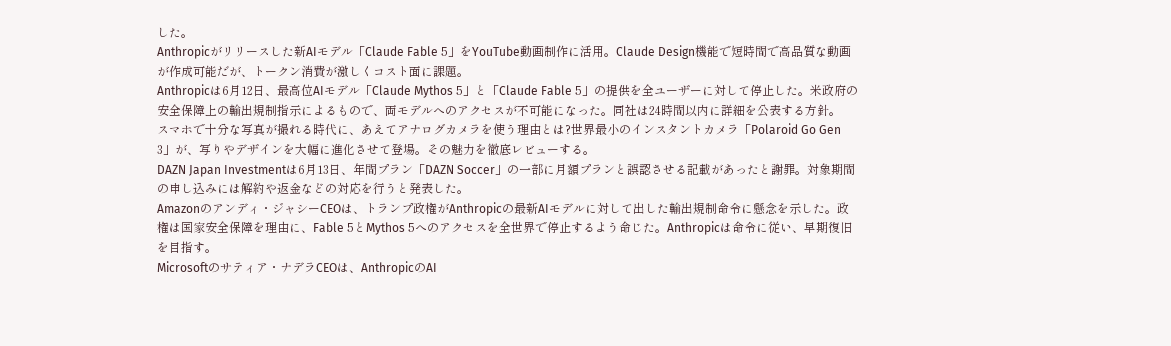した。
Anthropicがリリースした新AIモデル「Claude Fable 5」をYouTube動画制作に活用。Claude Design機能で短時間で高品質な動画が作成可能だが、トークン消費が激しくコスト面に課題。
Anthropicは6月12日、最高位AIモデル「Claude Mythos 5」と「Claude Fable 5」の提供を全ユーザーに対して停止した。米政府の安全保障上の輸出規制指示によるもので、両モデルへのアクセスが不可能になった。同社は24時間以内に詳細を公表する方針。
スマホで十分な写真が撮れる時代に、あえてアナログカメラを使う理由とは?世界最小のインスタントカメラ「Polaroid Go Gen 3」が、写りやデザインを大幅に進化させて登場。その魅力を徹底レビューする。
DAZN Japan Investmentは6月13日、年間プラン「DAZN Soccer」の一部に月額プランと誤認させる記載があったと謝罪。対象期間の申し込みには解約や返金などの対応を行うと発表した。
Amazonのアンディ・ジャシーCEOは、トランプ政権がAnthropicの最新AIモデルに対して出した輸出規制命令に懸念を示した。政権は国家安全保障を理由に、Fable 5とMythos 5へのアクセスを全世界で停止するよう命じた。Anthropicは命令に従い、早期復旧を目指す。
Microsoftのサティア・ナデラCEOは、AnthropicのAI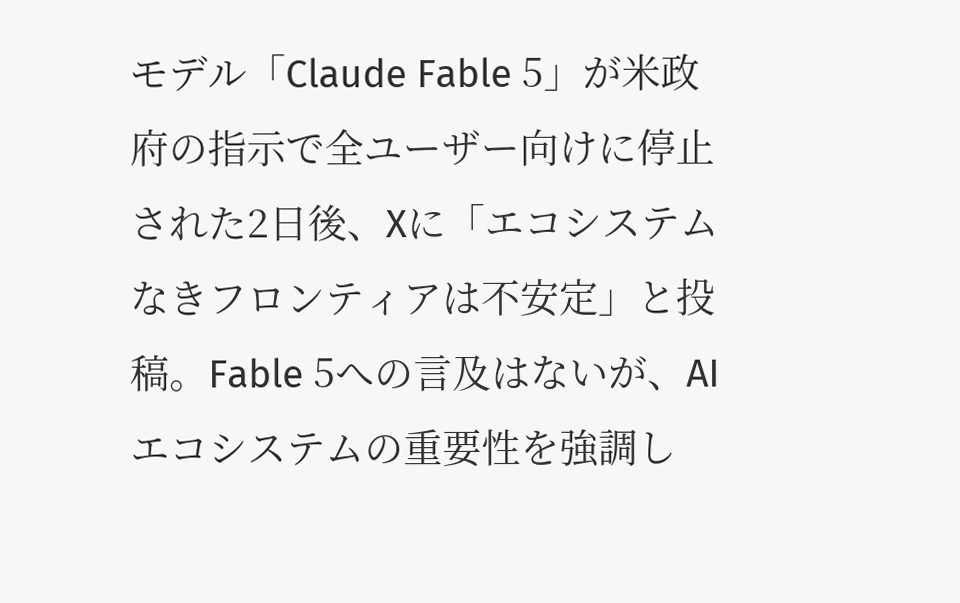モデル「Claude Fable 5」が米政府の指示で全ユーザー向けに停止された2日後、Xに「エコシステムなきフロンティアは不安定」と投稿。Fable 5への言及はないが、AIエコシステムの重要性を強調し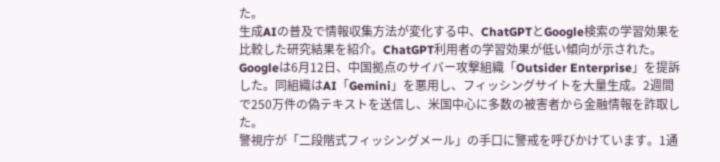た。
生成AIの普及で情報収集方法が変化する中、ChatGPTとGoogle検索の学習効果を比較した研究結果を紹介。ChatGPT利用者の学習効果が低い傾向が示された。
Googleは6月12日、中国拠点のサイバー攻撃組織「Outsider Enterprise」を提訴した。同組織はAI「Gemini」を悪用し、フィッシングサイトを大量生成。2週間で250万件の偽テキストを送信し、米国中心に多数の被害者から金融情報を詐取した。
警視庁が「二段階式フィッシングメール」の手口に警戒を呼びかけています。1通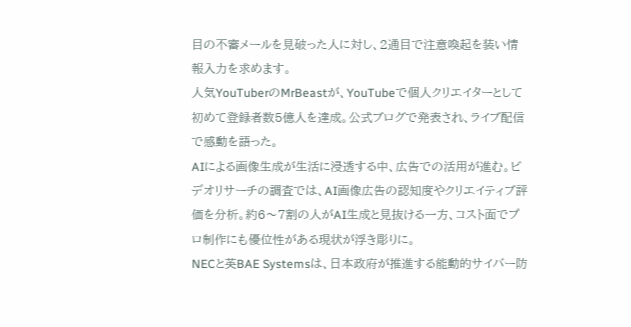目の不審メールを見破った人に対し、2通目で注意喚起を装い情報入力を求めます。
人気YouTuberのMrBeastが、YouTubeで個人クリエイターとして初めて登録者数5億人を達成。公式ブログで発表され、ライブ配信で感動を語った。
AIによる画像生成が生活に浸透する中、広告での活用が進む。ビデオリサーチの調査では、AI画像広告の認知度やクリエイティブ評価を分析。約6〜7割の人がAI生成と見抜ける一方、コスト面でプロ制作にも優位性がある現状が浮き彫りに。
NECと英BAE Systemsは、日本政府が推進する能動的サイバー防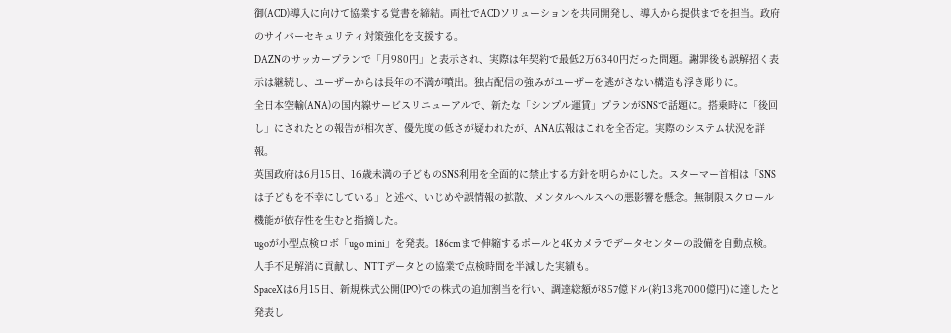御(ACD)導入に向けて協業する覚書を締結。両社でACDソリューションを共同開発し、導入から提供までを担当。政府のサイバーセキュリティ対策強化を支援する。
DAZNのサッカープランで「月980円」と表示され、実際は年契約で最低2万6340円だった問題。謝罪後も誤解招く表示は継続し、ユーザーからは長年の不満が噴出。独占配信の強みがユーザーを逃がさない構造も浮き彫りに。
全日本空輸(ANA)の国内線サービスリニューアルで、新たな「シンプル運賃」プランがSNSで話題に。搭乗時に「後回し」にされたとの報告が相次ぎ、優先度の低さが疑われたが、ANA広報はこれを全否定。実際のシステム状況を詳報。
英国政府は6月15日、16歳未満の子どものSNS利用を全面的に禁止する方針を明らかにした。スターマー首相は「SNSは子どもを不幸にしている」と述べ、いじめや誤情報の拡散、メンタルヘルスへの悪影響を懸念。無制限スクロール機能が依存性を生むと指摘した。
ugoが小型点検ロボ「ugo mini」を発表。186cmまで伸縮するポールと4Kカメラでデータセンターの設備を自動点検。人手不足解消に貢献し、NTTデータとの協業で点検時間を半減した実績も。
SpaceXは6月15日、新規株式公開(IPO)での株式の追加割当を行い、調達総額が857億ドル(約13兆7000億円)に達したと発表し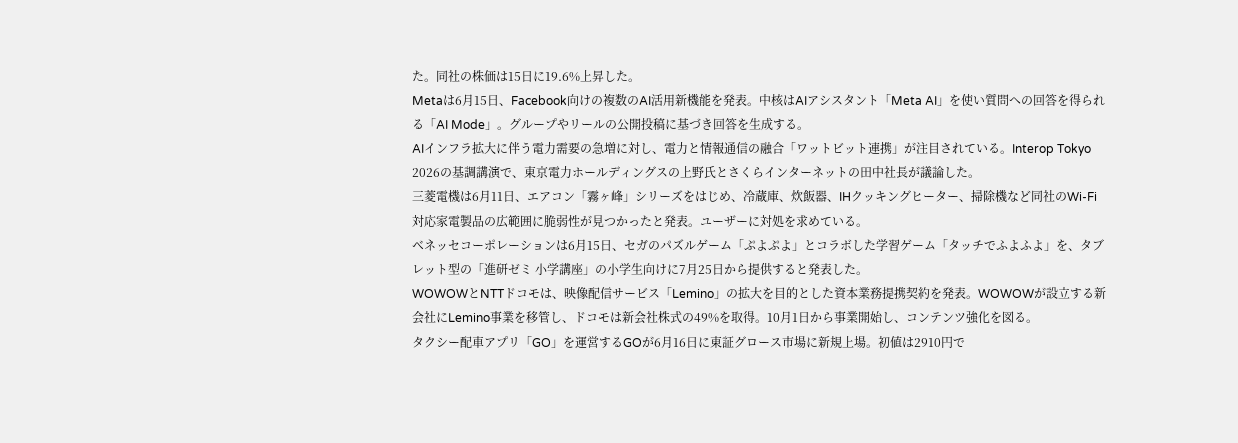た。同社の株価は15日に19.6%上昇した。
Metaは6月15日、Facebook向けの複数のAI活用新機能を発表。中核はAIアシスタント「Meta AI」を使い質問への回答を得られる「AI Mode」。グループやリールの公開投稿に基づき回答を生成する。
AIインフラ拡大に伴う電力需要の急増に対し、電力と情報通信の融合「ワットビット連携」が注目されている。Interop Tokyo 2026の基調講演で、東京電力ホールディングスの上野氏とさくらインターネットの田中社長が議論した。
三菱電機は6月11日、エアコン「霧ヶ峰」シリーズをはじめ、冷蔵庫、炊飯器、IHクッキングヒーター、掃除機など同社のWi-Fi対応家電製品の広範囲に脆弱性が見つかったと発表。ユーザーに対処を求めている。
ベネッセコーポレーションは6月15日、セガのパズルゲーム「ぷよぷよ」とコラボした学習ゲーム「タッチでふよふよ」を、タブレット型の「進研ゼミ 小学講座」の小学生向けに7月25日から提供すると発表した。
WOWOWとNTTドコモは、映像配信サービス「Lemino」の拡大を目的とした資本業務提携契約を発表。WOWOWが設立する新会社にLemino事業を移管し、ドコモは新会社株式の49%を取得。10月1日から事業開始し、コンテンツ強化を図る。
タクシー配車アプリ「GO」を運営するGOが6月16日に東証グロース市場に新規上場。初値は2910円で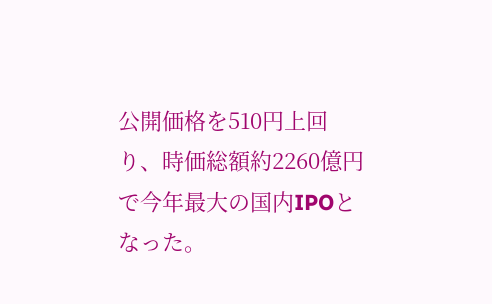公開価格を510円上回り、時価総額約2260億円で今年最大の国内IPOとなった。